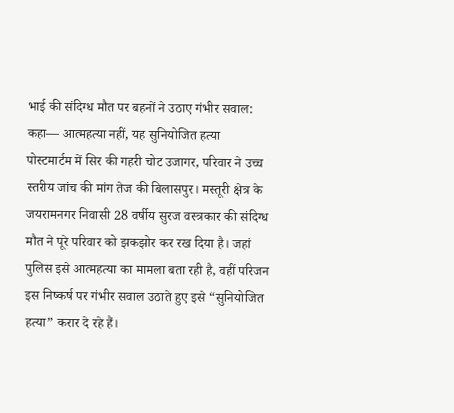भाई की संदिग्ध मौत पर बहनों ने उठाए गंभीर सवाल: कहा— आत्महत्या नहीं, यह सुनियोजित हत्या
पोस्टमार्टम में सिर की गहरी चोट उजागर, परिवार ने उच्च स्तरीय जांच की मांग तेज की बिलासपुर। मस्तूरी क्षेत्र के जयरामनगर निवासी 28 वर्षीय सुरज वस्त्रकार की संदिग्ध मौत ने पूरे परिवार को झकझोर कर रख दिया है। जहां पुलिस इसे आत्महत्या का मामला बता रही है, वहीं परिजन इस निष्कर्ष पर गंभीर सवाल उठाते हुए इसे “सुनियोजित हत्या” करार दे रहे हैं।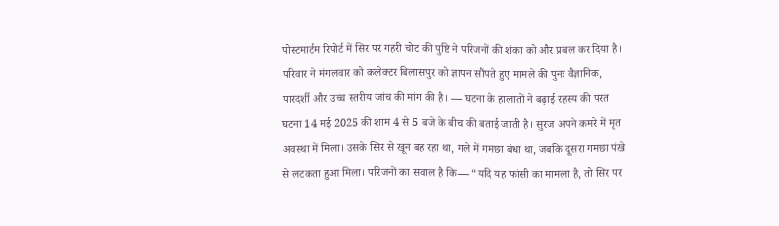पोस्टमार्टम रिपोर्ट में सिर पर गहरी चोट की पुष्टि ने परिजनों की शंका को और प्रबल कर दिया है। परिवार ने मंगलवार को कलेक्टर बिलासपुर को ज्ञापन सौंपते हुए मामले की पुनः वैज्ञानिक, पारदर्शी और उच्च स्तरीय जांच की मांग की है। — घटना के हालातों ने बढ़ाई रहस्य की परत घटना 14 मई 2025 की शाम 4 से 5 बजे के बीच की बताई जाती है। सुरज अपने कमरे में मृत अवस्था में मिला। उसके सिर से खून बह रहा था, गले में गमछा बंधा था, जबकि दूसरा गमछा पंखे से लटकता हुआ मिला। परिजनों का सवाल है कि— “यदि यह फांसी का मामला है, तो सिर पर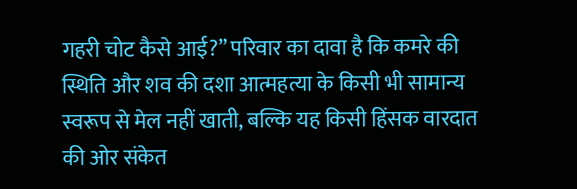गहरी चोट कैसे आई?” परिवार का दावा है कि कमरे की स्थिति और शव की दशा आत्महत्या के किसी भी सामान्य स्वरूप से मेल नहीं खाती, बल्कि यह किसी हिंसक वारदात की ओर संकेत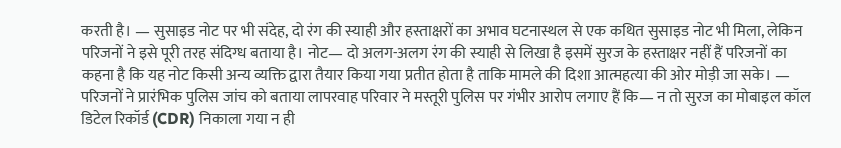करती है। — सुसाइड नोट पर भी संदेह, दो रंग की स्याही और हस्ताक्षरों का अभाव घटनास्थल से एक कथित सुसाइड नोट भी मिला, लेकिन परिजनों ने इसे पूरी तरह संदिग्ध बताया है। नोट— दो अलग-अलग रंग की स्याही से लिखा है इसमें सुरज के हस्ताक्षर नहीं हैं परिजनों का कहना है कि यह नोट किसी अन्य व्यक्ति द्वारा तैयार किया गया प्रतीत होता है ताकि मामले की दिशा आत्महत्या की ओर मोड़ी जा सके। — परिजनों ने प्रारंभिक पुलिस जांच को बताया लापरवाह परिवार ने मस्तूरी पुलिस पर गंभीर आरोप लगाए हैं कि— न तो सुरज का मोबाइल कॉल डिटेल रिकॉर्ड (CDR) निकाला गया न ही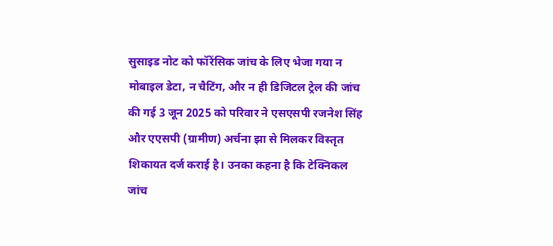सुसाइड नोट को फॉरेंसिक जांच के लिए भेजा गया न मोबाइल डेटा, न चैटिंग, और न ही डिजिटल ट्रेल की जांच की गई 3 जून 2025 को परिवार ने एसएसपी रजनेश सिंह और एएसपी (ग्रामीण) अर्चना झा से मिलकर विस्तृत शिकायत दर्ज कराई है। उनका कहना है कि टेक्निकल जांच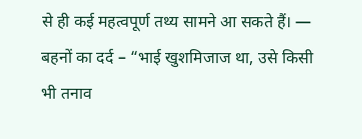से ही कई महत्वपूर्ण तथ्य सामने आ सकते हैं। — बहनों का दर्द – “भाई खुशमिजाज था, उसे किसी भी तनाव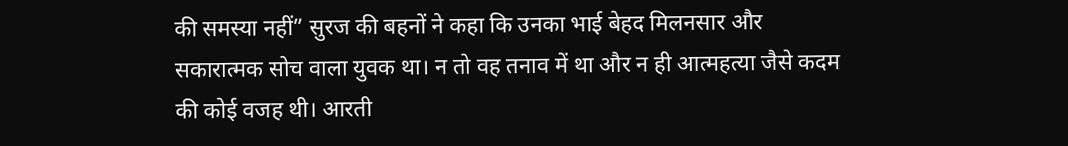की समस्या नहीं” सुरज की बहनों ने कहा कि उनका भाई बेहद मिलनसार और सकारात्मक सोच वाला युवक था। न तो वह तनाव में था और न ही आत्महत्या जैसे कदम की कोई वजह थी। आरती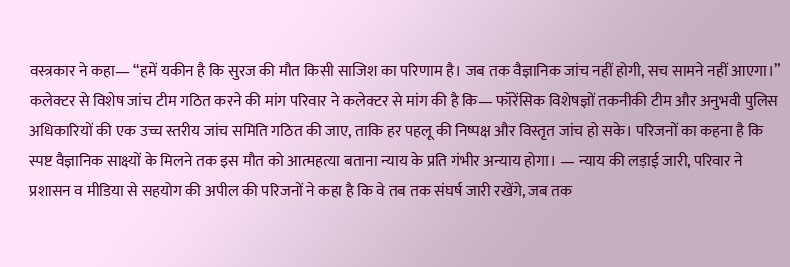वस्त्रकार ने कहा— “हमें यकीन है कि सुरज की मौत किसी साजिश का परिणाम है। जब तक वैज्ञानिक जांच नहीं होगी, सच सामने नहीं आएगा।” कलेक्टर से विशेष जांच टीम गठित करने की मांग परिवार ने कलेक्टर से मांग की है कि— फॉरेंसिक विशेषज्ञों तकनीकी टीम और अनुभवी पुलिस अधिकारियों की एक उच्च स्तरीय जांच समिति गठित की जाए, ताकि हर पहलू की निष्पक्ष और विस्तृत जांच हो सके। परिजनों का कहना है कि स्पष्ट वैज्ञानिक साक्ष्यों के मिलने तक इस मौत को आत्महत्या बताना न्याय के प्रति गंभीर अन्याय होगा। — न्याय की लड़ाई जारी, परिवार ने प्रशासन व मीडिया से सहयोग की अपील की परिजनों ने कहा है कि वे तब तक संघर्ष जारी रखेंगे, जब तक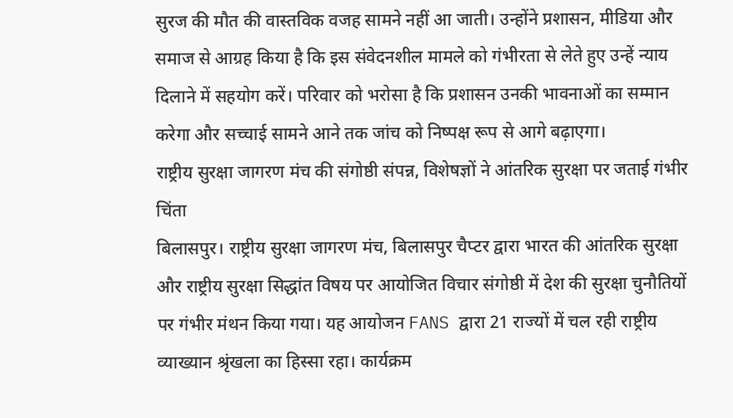सुरज की मौत की वास्तविक वजह सामने नहीं आ जाती। उन्होंने प्रशासन, मीडिया और समाज से आग्रह किया है कि इस संवेदनशील मामले को गंभीरता से लेते हुए उन्हें न्याय दिलाने में सहयोग करें। परिवार को भरोसा है कि प्रशासन उनकी भावनाओं का सम्मान करेगा और सच्चाई सामने आने तक जांच को निष्पक्ष रूप से आगे बढ़ाएगा।
राष्ट्रीय सुरक्षा जागरण मंच की संगोष्ठी संपन्न, विशेषज्ञों ने आंतरिक सुरक्षा पर जताई गंभीर चिंता
बिलासपुर। राष्ट्रीय सुरक्षा जागरण मंच, बिलासपुर चैप्टर द्वारा भारत की आंतरिक सुरक्षा और राष्ट्रीय सुरक्षा सिद्धांत विषय पर आयोजित विचार संगोष्ठी में देश की सुरक्षा चुनौतियों पर गंभीर मंथन किया गया। यह आयोजन FANS द्वारा 21 राज्यों में चल रही राष्ट्रीय व्याख्यान श्रृंखला का हिस्सा रहा। कार्यक्रम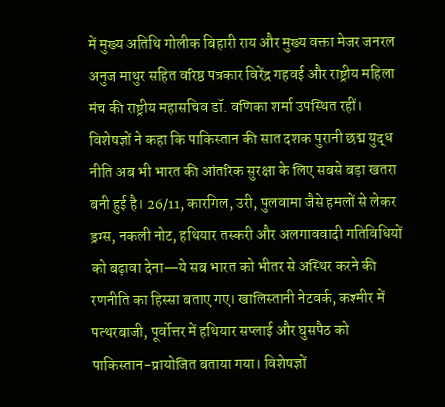में मुख्य अतिथि गोलीक बिहारी राय और मुख्य वक्ता मेजर जनरल अनुज माथुर सहित वरिष्ठ पत्रकार विरेंद्र गहवई और राष्ट्रीय महिला मंच की राष्ट्रीय महासचिव डॉ. वणिका शर्मा उपस्थित रहीं। विशेषज्ञों ने कहा कि पाकिस्तान की सात दशक पुरानी छद्म युद्ध नीति अब भी भारत की आंतरिक सुरक्षा के लिए सबसे बड़ा खतरा बनी हुई है। 26/11, कारगिल, उरी, पुलवामा जैसे हमलों से लेकर ड्रग्स, नकली नोट, हथियार तस्करी और अलगाववादी गतिविधियों को बढ़ावा देना—ये सब भारत को भीतर से अस्थिर करने की रणनीति का हिस्सा बताए गए। खालिस्तानी नेटवर्क, कश्मीर में पत्थरबाजी, पूर्वोत्तर में हथियार सप्लाई और घुसपैठ को पाकिस्तान-प्रायोजित बताया गया। विशेषज्ञों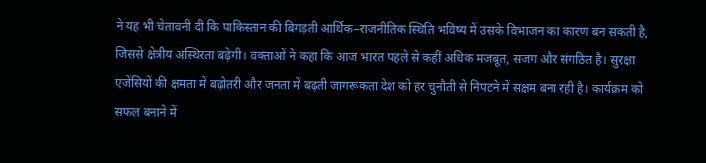ने यह भी चेतावनी दी कि पाकिस्तान की बिगड़ती आर्थिक–राजनीतिक स्थिति भविष्य में उसके विभाजन का कारण बन सकती है, जिससे क्षेत्रीय अस्थिरता बढ़ेगी। वक्ताओं ने कहा कि आज भारत पहले से कहीं अधिक मजबूत, सजग और संगठित है। सुरक्षा एजेंसियों की क्षमता में बढ़ोतरी और जनता में बढ़ती जागरूकता देश को हर चुनौती से निपटने में सक्षम बना रही है। कार्यक्रम को सफल बनाने में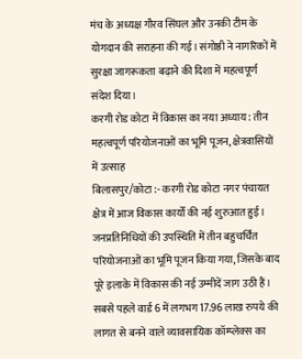मंच के अध्यक्ष गौरव सिंघल और उनकी टीम के योगदान की सराहना की गई। संगोष्ठी ने नागरिकों में सुरक्षा जागरूकता बढ़ाने की दिशा में महत्वपूर्ण संदेश दिया।
करगी रोड कोटा में विकास का नया अध्याय : तीन महत्वपूर्ण परियोजनाओं का भूमि पूजन, क्षेत्रवासियों में उत्साह
बिलासपुर/कोटा :- करगी रोड कोटा नगर पंचायत क्षेत्र में आज विकास कार्यों की नई शुरुआत हुई। जनप्रतिनिधियों की उपस्थिति में तीन बहुचर्चित परियोजनाओं का भूमि पूजन किया गया, जिसके बाद पूरे इलाके में विकास की नई उम्मीदें जाग उठी हैं। सबसे पहले वार्ड 6 में लगभग 17.96 लाख रुपये की लागत से बनने वाले व्यावसायिक कॉम्प्लेक्स का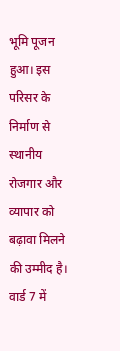भूमि पूजन हुआ। इस परिसर के निर्माण से स्थानीय रोजगार और व्यापार को बढ़ावा मिलने की उम्मीद है। वार्ड 7 में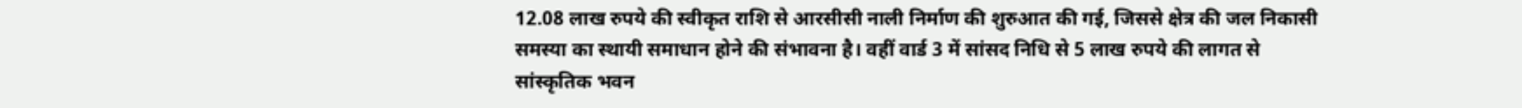12.08 लाख रुपये की स्वीकृत राशि से आरसीसी नाली निर्माण की शुरुआत की गई, जिससे क्षेत्र की जल निकासी समस्या का स्थायी समाधान होने की संभावना है। वहीं वार्ड 3 में सांसद निधि से 5 लाख रुपये की लागत से सांस्कृतिक भवन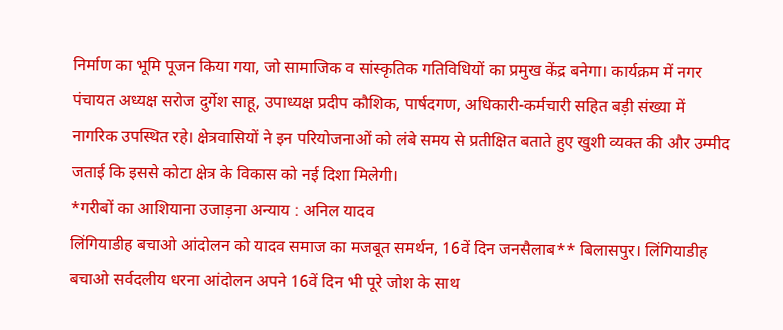निर्माण का भूमि पूजन किया गया, जो सामाजिक व सांस्कृतिक गतिविधियों का प्रमुख केंद्र बनेगा। कार्यक्रम में नगर पंचायत अध्यक्ष सरोज दुर्गेश साहू, उपाध्यक्ष प्रदीप कौशिक, पार्षदगण, अधिकारी-कर्मचारी सहित बड़ी संख्या में नागरिक उपस्थित रहे। क्षेत्रवासियों ने इन परियोजनाओं को लंबे समय से प्रतीक्षित बताते हुए खुशी व्यक्त की और उम्मीद जताई कि इससे कोटा क्षेत्र के विकास को नई दिशा मिलेगी।
*गरीबों का आशियाना उजाड़ना अन्याय : अनिल यादव
लिंगियाडीह बचाओ आंदोलन को यादव समाज का मजबूत समर्थन, 16वें दिन जनसैलाब** बिलासपुर। लिंगियाडीह बचाओ सर्वदलीय धरना आंदोलन अपने 16वें दिन भी पूरे जोश के साथ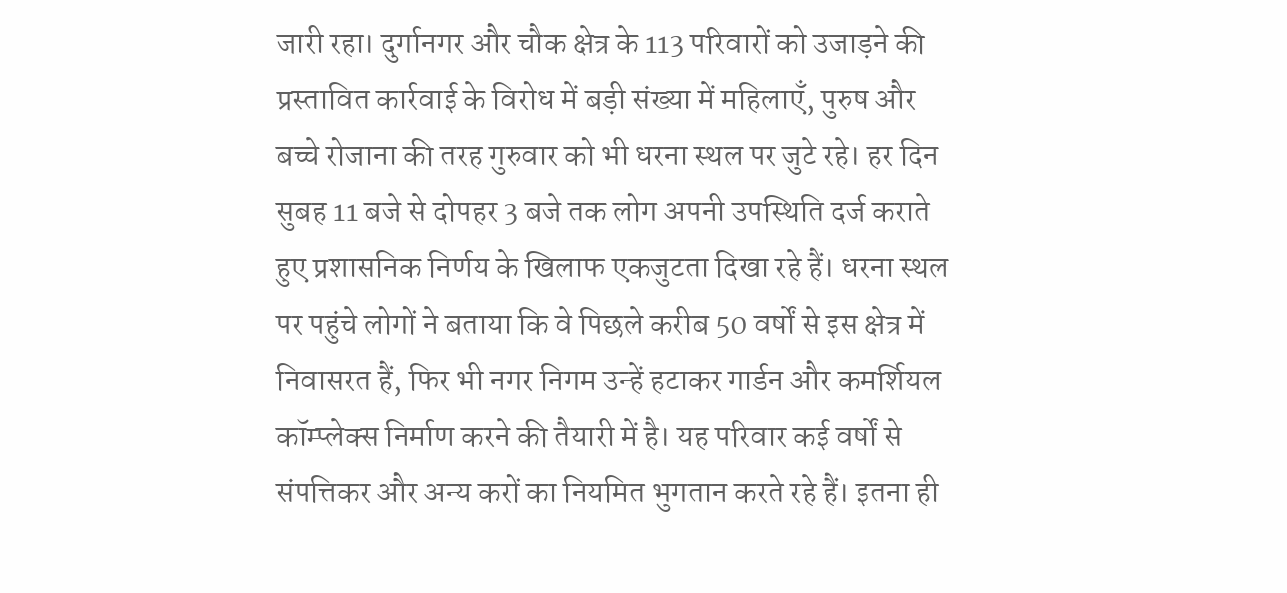जारी रहा। दुर्गानगर और चौक क्षेत्र के 113 परिवारों को उजाड़ने की प्रस्तावित कार्रवाई के विरोध में बड़ी संख्या में महिलाएँ, पुरुष और बच्चे रोजाना की तरह गुरुवार को भी धरना स्थल पर जुटे रहे। हर दिन सुबह 11 बजे से दोपहर 3 बजे तक लोग अपनी उपस्थिति दर्ज कराते हुए प्रशासनिक निर्णय के खिलाफ एकजुटता दिखा रहे हैं। धरना स्थल पर पहुंचे लोगों ने बताया कि वे पिछले करीब 50 वर्षों से इस क्षेत्र में निवासरत हैं, फिर भी नगर निगम उन्हें हटाकर गार्डन और कमर्शियल कॉम्प्लेक्स निर्माण करने की तैयारी में है। यह परिवार कई वर्षों से संपत्तिकर और अन्य करों का नियमित भुगतान करते रहे हैं। इतना ही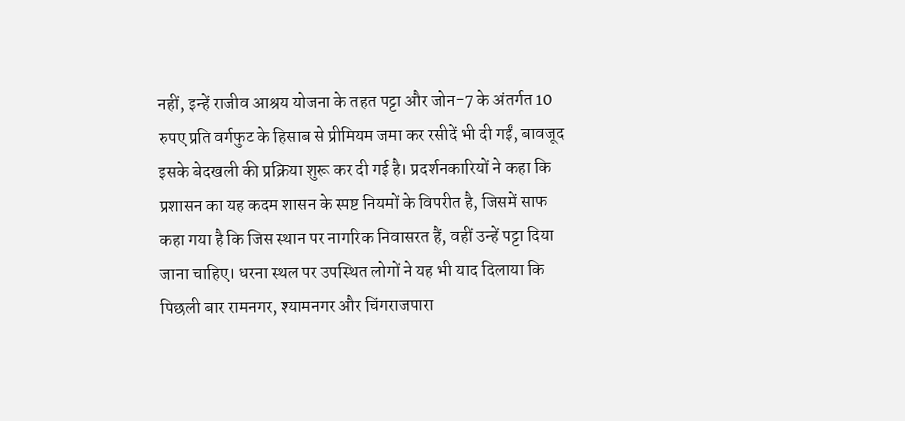नहीं, इन्हें राजीव आश्रय योजना के तहत पट्टा और जोन-7 के अंतर्गत 10 रुपए प्रति वर्गफुट के हिसाब से प्रीमियम जमा कर रसीदें भी दी गईं, बावजूद इसके बेदखली की प्रक्रिया शुरू कर दी गई है। प्रदर्शनकारियों ने कहा कि प्रशासन का यह कदम शासन के स्पष्ट नियमों के विपरीत है, जिसमें साफ कहा गया है कि जिस स्थान पर नागरिक निवासरत हैं, वहीं उन्हें पट्टा दिया जाना चाहिए। धरना स्थल पर उपस्थित लोगों ने यह भी याद दिलाया कि पिछली बार रामनगर, श्यामनगर और चिंगराजपारा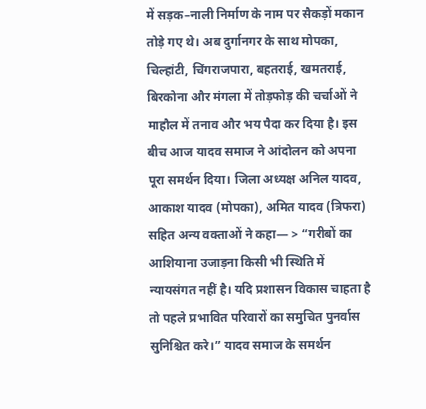में सड़क–नाली निर्माण के नाम पर सैकड़ों मकान तोड़े गए थे। अब दुर्गानगर के साथ मोपका, चिल्हांटी, चिंगराजपारा, बहतराई, खमतराई, बिरकोना और मंगला में तोड़फोड़ की चर्चाओं ने माहौल में तनाव और भय पैदा कर दिया है। इस बीच आज यादव समाज ने आंदोलन को अपना पूरा समर्थन दिया। जिला अध्यक्ष अनिल यादव, आकाश यादव (मोपका), अमित यादव (त्रिफरा) सहित अन्य वक्ताओं ने कहा— > “गरीबों का आशियाना उजाड़ना किसी भी स्थिति में न्यायसंगत नहीं है। यदि प्रशासन विकास चाहता है तो पहले प्रभावित परिवारों का समुचित पुनर्वास सुनिश्चित करे।” यादव समाज के समर्थन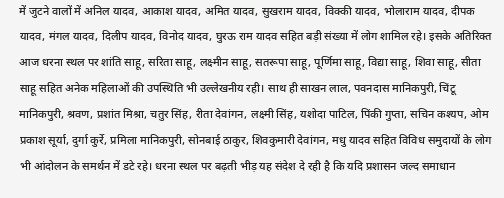में जुटने वालों में अनिल यादव, आकाश यादव, अमित यादव, सुखराम यादव, विक्की यादव, भोलाराम यादव, दीपक यादव, मंगल यादव, दिलीप यादव, विनोद यादव, घुरऊ राम यादव सहित बड़ी संख्या में लोग शामिल रहे। इसके अतिरिक्त आज धरना स्थल पर शांति साहू, सरिता साहू, लक्ष्मीन साहू, सतरूपा साहू, पूर्णिमा साहू, विद्या साहू, शिवा साहू, सीता साहू सहित अनेक महिलाओं की उपस्थिति भी उल्लेखनीय रही। साथ ही साखन लाल, पवनदास मानिकपुरी, चिंटू मानिकपुरी, श्रवण, प्रशांत मिश्रा, चतुर सिंह, रीता देवांगन, लक्ष्मी सिंह, यशोदा पाटिल, पिंकी गुप्ता, सचिन कश्यप, ओम प्रकाश सूर्या, दुर्गा कुर्रे, प्रमिला मानिकपुरी, सोनबाई ठाकुर, शिवकुमारी देवांगन, मधु यादव सहित विविध समुदायों के लोग भी आंदोलन के समर्थन में डटे रहे। धरना स्थल पर बढ़ती भीड़ यह संदेश दे रही है कि यदि प्रशासन जल्द समाधान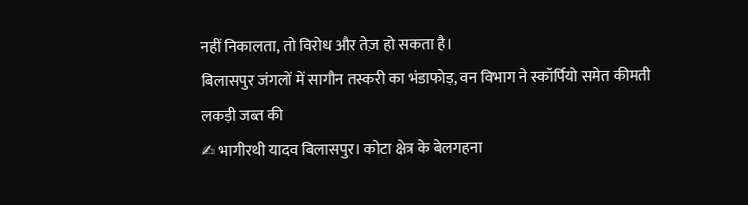नहीं निकालता, तो विरोध और तेज़ हो सकता है।
बिलासपुर जंगलों में सागौन तस्करी का भंडाफोड़, वन विभाग ने स्कॉर्पियो समेत कीमती लकड़ी जब्त की
✍ भागीरथी यादव बिलासपुर। कोटा क्षेत्र के बेलगहना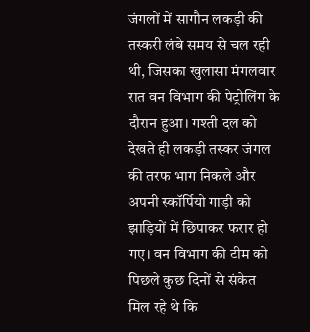जंगलों में सागौन लकड़ी की तस्करी लंबे समय से चल रही थी, जिसका खुलासा मंगलवार रात वन विभाग की पेट्रोलिंग के दौरान हुआ। गश्ती दल को देखते ही लकड़ी तस्कर जंगल की तरफ भाग निकले और अपनी स्कॉर्पियो गाड़ी को झाड़ियों में छिपाकर फरार हो गए। वन विभाग की टीम को पिछले कुछ दिनों से संकेत मिल रहे थे कि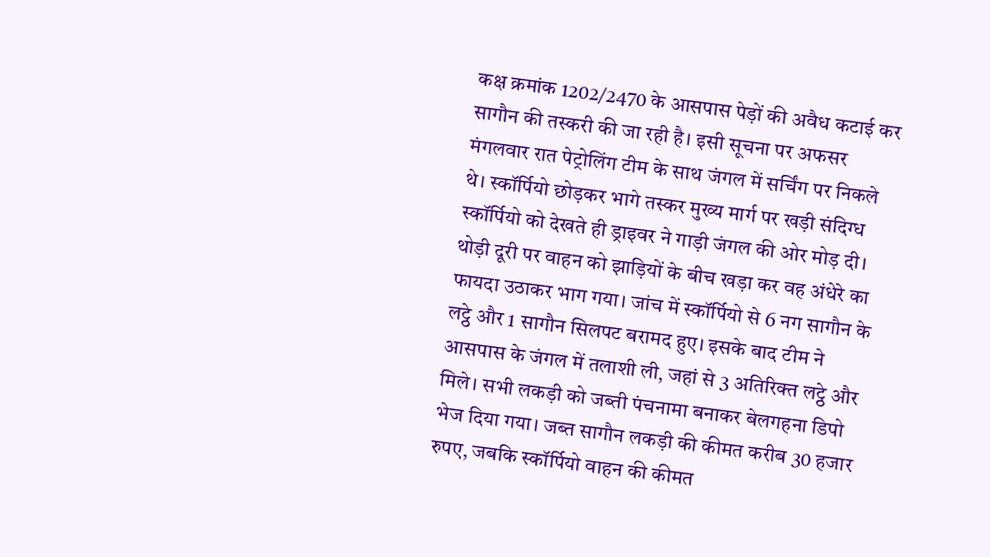कक्ष क्रमांक 1202/2470 के आसपास पेड़ों की अवैध कटाई कर सागौन की तस्करी की जा रही है। इसी सूचना पर अफसर मंगलवार रात पेट्रोलिंग टीम के साथ जंगल में सर्चिंग पर निकले थे। स्कॉर्पियो छोड़कर भागे तस्कर मुख्य मार्ग पर खड़ी संदिग्ध स्कॉर्पियो को देखते ही ड्राइवर ने गाड़ी जंगल की ओर मोड़ दी। थोड़ी दूरी पर वाहन को झाड़ियों के बीच खड़ा कर वह अंधेरे का फायदा उठाकर भाग गया। जांच में स्कॉर्पियो से 6 नग सागौन के लट्ठे और 1 सागौन सिलपट बरामद हुए। इसके बाद टीम ने आसपास के जंगल में तलाशी ली, जहां से 3 अतिरिक्त लट्ठे और मिले। सभी लकड़ी को जब्ती पंचनामा बनाकर बेलगहना डिपो भेज दिया गया। जब्त सागौन लकड़ी की कीमत करीब 30 हजार रुपए, जबकि स्कॉर्पियो वाहन की कीमत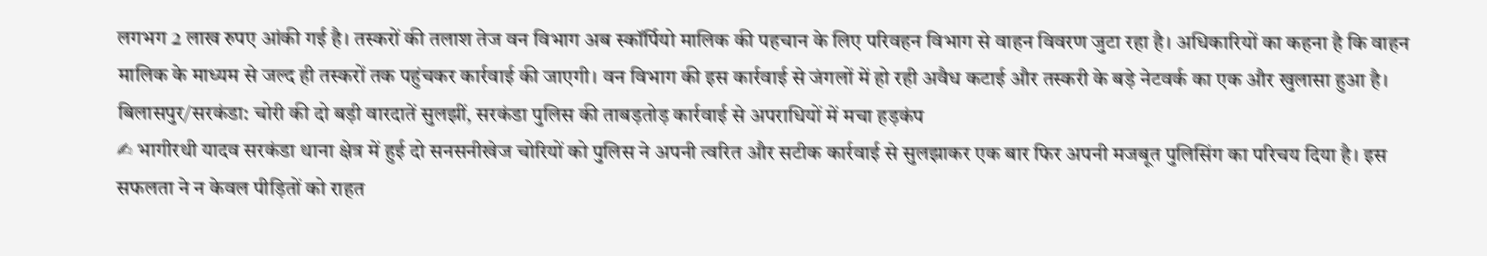लगभग 2 लाख रुपए आंकी गई है। तस्करों की तलाश तेज वन विभाग अब स्कॉर्पियो मालिक की पहचान के लिए परिवहन विभाग से वाहन विवरण जुटा रहा है। अधिकारियों का कहना है कि वाहन मालिक के माध्यम से जल्द ही तस्करों तक पहुंचकर कार्रवाई की जाएगी। वन विभाग की इस कार्रवाई से जंगलों में हो रही अवैध कटाई और तस्करी के बड़े नेटवर्क का एक और खुलासा हुआ है।
बिलासपुर/सरकंडा: चोरी की दो बड़ी वारदातें सुलझीं, सरकंडा पुलिस की ताबड़तोड़ कार्रवाई से अपराधियों में मचा हड़कंप
✍ भागीरथी यादव सरकंडा थाना क्षेत्र में हुई दो सनसनीखेज चोरियों को पुलिस ने अपनी त्वरित और सटीक कार्रवाई से सुलझाकर एक बार फिर अपनी मजबूत पुलिसिंग का परिचय दिया है। इस सफलता ने न केवल पीड़ितों को राहत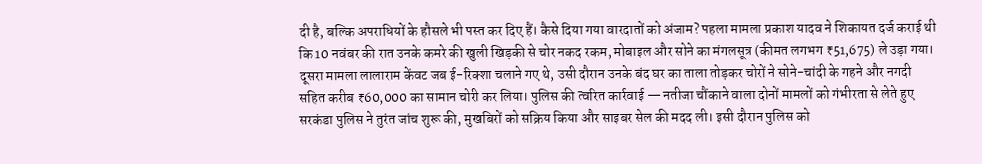दी है, बल्कि अपराधियों के हौसले भी पस्त कर दिए हैं। कैसे दिया गया वारदातों को अंजाम? पहला मामला प्रकाश यादव ने शिकायत दर्ज कराई थी कि 10 नवंबर की रात उनके कमरे की खुली खिड़की से चोर नकद रकम, मोबाइल और सोने का मंगलसूत्र (कीमत लगभग ₹51,675) ले उड़ा गया। दूसरा मामला लालाराम केंवट जब ई-रिक्शा चलाने गए थे, उसी दौरान उनके बंद घर का ताला तोड़कर चोरों ने सोने-चांदी के गहने और नगदी सहित करीब ₹60,000 का सामान चोरी कर लिया। पुलिस की त्वरित कार्रवाई — नतीजा चौंकाने वाला दोनों मामलों को गंभीरता से लेते हुए सरकंडा पुलिस ने तुरंत जांच शुरू की, मुखबिरों को सक्रिय किया और साइबर सेल की मदद ली। इसी दौरान पुलिस को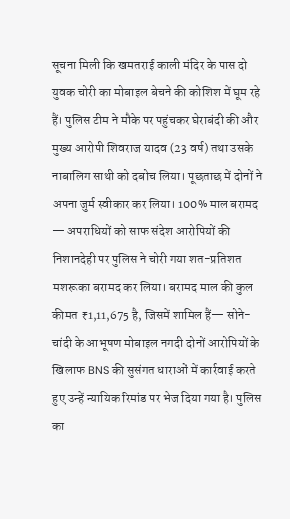सूचना मिली कि खमतराई काली मंदिर के पास दो युवक चोरी का मोबाइल बेचने की कोशिश में घूम रहे हैं। पुलिस टीम ने मौके पर पहुंचकर घेराबंदी की और मुख्य आरोपी शिवराज यादव (23 वर्ष) तथा उसके नाबालिग साथी को दबोच लिया। पूछताछ में दोनों ने अपना जुर्म स्वीकार कर लिया। 100% माल बरामद — अपराधियों को साफ संदेश आरोपियों की निशानदेही पर पुलिस ने चोरी गया शत-प्रतिशत मशरूका बरामद कर लिया। बरामद माल की कुल कीमत ₹1,11,675 है, जिसमें शामिल हैं— सोने-चांदी के आभूषण मोबाइल नगदी दोनों आरोपियों के खिलाफ BNS की सुसंगत धाराओं में कार्रवाई करते हुए उन्हें न्यायिक रिमांड पर भेज दिया गया है। पुलिस का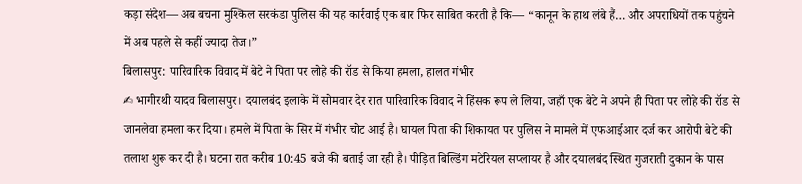कड़ा संदेश— अब बचना मुश्किल सरकंडा पुलिस की यह कार्रवाई एक बार फिर साबित करती है कि— “कानून के हाथ लंबे हैं… और अपराधियों तक पहुंचने में अब पहले से कहीं ज्यादा तेज।”
बिलासपुर: पारिवारिक विवाद में बेटे ने पिता पर लोहे की रॉड से किया हमला, हालत गंभीर
✍ भागीरथी यादव बिलासपुर। दयालबंद इलाके में सोमवार देर रात पारिवारिक विवाद ने हिंसक रूप ले लिया, जहाँ एक बेटे ने अपने ही पिता पर लोहे की रॉड से जानलेवा हमला कर दिया। हमले में पिता के सिर में गंभीर चोट आई है। घायल पिता की शिकायत पर पुलिस ने मामले में एफआईआर दर्ज कर आरोपी बेटे की तलाश शुरू कर दी है। घटना रात करीब 10:45 बजे की बताई जा रही है। पीड़ित बिल्डिंग मटेरियल सप्लायर है और दयालबंद स्थित गुजराती दुकान के पास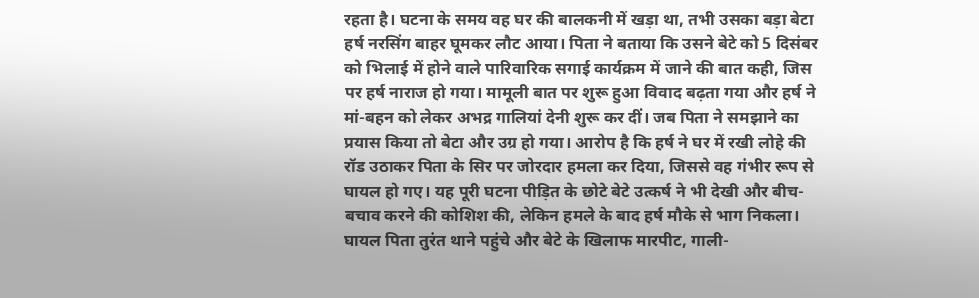रहता है। घटना के समय वह घर की बालकनी में खड़ा था, तभी उसका बड़ा बेटा हर्ष नरसिंग बाहर घूमकर लौट आया। पिता ने बताया कि उसने बेटे को 5 दिसंबर को भिलाई में होने वाले पारिवारिक सगाई कार्यक्रम में जाने की बात कही, जिस पर हर्ष नाराज हो गया। मामूली बात पर शुरू हुआ विवाद बढ़ता गया और हर्ष ने मां-बहन को लेकर अभद्र गालियां देनी शुरू कर दीं। जब पिता ने समझाने का प्रयास किया तो बेटा और उग्र हो गया। आरोप है कि हर्ष ने घर में रखी लोहे की रॉड उठाकर पिता के सिर पर जोरदार हमला कर दिया, जिससे वह गंभीर रूप से घायल हो गए। यह पूरी घटना पीड़ित के छोटे बेटे उत्कर्ष ने भी देखी और बीच-बचाव करने की कोशिश की, लेकिन हमले के बाद हर्ष मौके से भाग निकला। घायल पिता तुरंत थाने पहुंचे और बेटे के खिलाफ मारपीट, गाली-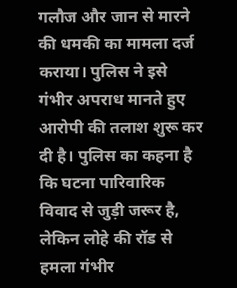गलौज और जान से मारने की धमकी का मामला दर्ज कराया। पुलिस ने इसे गंभीर अपराध मानते हुए आरोपी की तलाश शुरू कर दी है। पुलिस का कहना है कि घटना पारिवारिक विवाद से जुड़ी जरूर है, लेकिन लोहे की रॉड से हमला गंभीर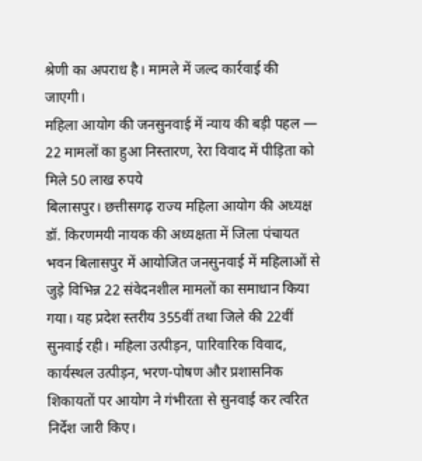श्रेणी का अपराध है। मामले में जल्द कार्रवाई की जाएगी।
महिला आयोग की जनसुनवाई में न्याय की बड़ी पहल — 22 मामलों का हुआ निस्तारण, रेरा विवाद में पीड़िता को मिले 50 लाख रुपये
बिलासपुर। छत्तीसगढ़ राज्य महिला आयोग की अध्यक्ष डॉ. किरणमयी नायक की अध्यक्षता में जिला पंचायत भवन बिलासपुर में आयोजित जनसुनवाई में महिलाओं से जुड़े विभिन्न 22 संवेदनशील मामलों का समाधान किया गया। यह प्रदेश स्तरीय 355वीं तथा जिले की 22वीं सुनवाई रही। महिला उत्पीड़न, पारिवारिक विवाद, कार्यस्थल उत्पीड़न, भरण-पोषण और प्रशासनिक शिकायतों पर आयोग ने गंभीरता से सुनवाई कर त्वरित निर्देश जारी किए।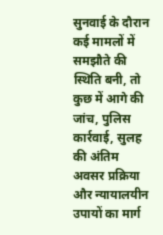सुनवाई के दौरान कई मामलों में समझौते की स्थिति बनी, तो कुछ में आगे की जांच, पुलिस कार्रवाई, सुलह की अंतिम अवसर प्रक्रिया और न्यायालयीन उपायों का मार्ग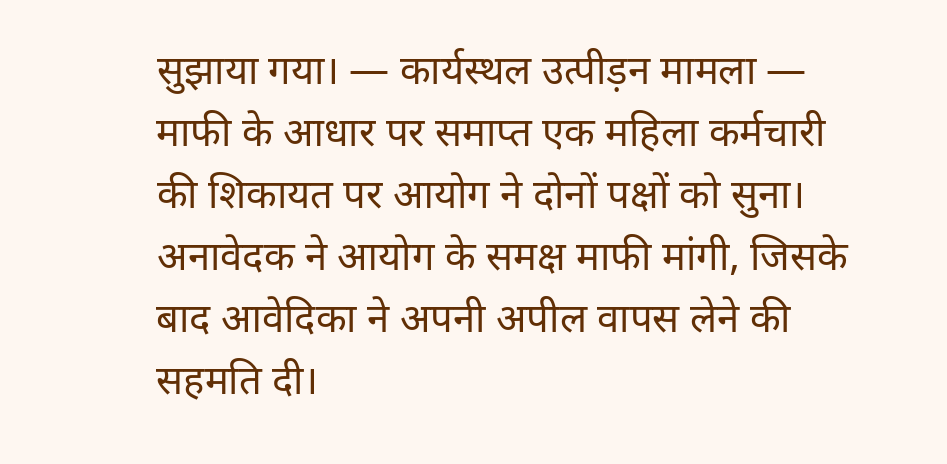सुझाया गया। — कार्यस्थल उत्पीड़न मामला — माफी के आधार पर समाप्त एक महिला कर्मचारी की शिकायत पर आयोग ने दोनों पक्षों को सुना। अनावेदक ने आयोग के समक्ष माफी मांगी, जिसके बाद आवेदिका ने अपनी अपील वापस लेने की सहमति दी।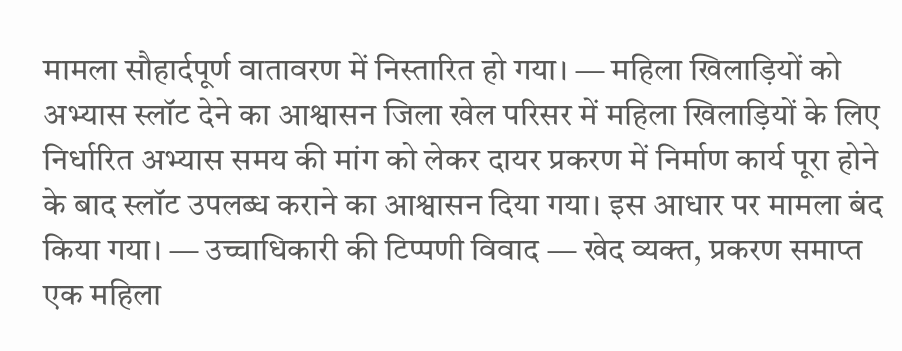मामला सौहार्दपूर्ण वातावरण में निस्तारित हो गया। — महिला खिलाड़ियों को अभ्यास स्लॉट देने का आश्वासन जिला खेल परिसर में महिला खिलाड़ियों के लिए निर्धारित अभ्यास समय की मांग को लेकर दायर प्रकरण में निर्माण कार्य पूरा होने के बाद स्लॉट उपलब्ध कराने का आश्वासन दिया गया। इस आधार पर मामला बंद किया गया। — उच्चाधिकारी की टिप्पणी विवाद — खेद व्यक्त, प्रकरण समाप्त एक महिला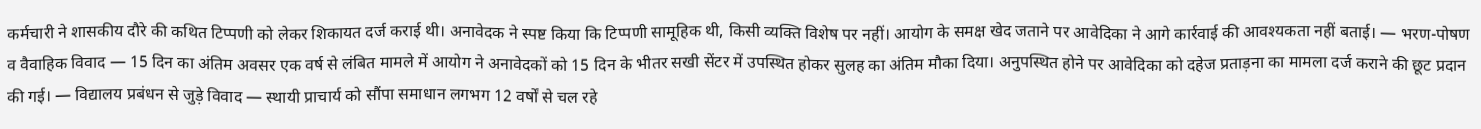कर्मचारी ने शासकीय दौरे की कथित टिप्पणी को लेकर शिकायत दर्ज कराई थी। अनावेदक ने स्पष्ट किया कि टिप्पणी सामूहिक थी, किसी व्यक्ति विशेष पर नहीं। आयोग के समक्ष खेद जताने पर आवेदिका ने आगे कार्रवाई की आवश्यकता नहीं बताई। — भरण-पोषण व वैवाहिक विवाद — 15 दिन का अंतिम अवसर एक वर्ष से लंबित मामले में आयोग ने अनावेदकों को 15 दिन के भीतर सखी सेंटर में उपस्थित होकर सुलह का अंतिम मौका दिया। अनुपस्थित होने पर आवेदिका को दहेज प्रताड़ना का मामला दर्ज कराने की छूट प्रदान की गई। — विद्यालय प्रबंधन से जुड़े विवाद — स्थायी प्राचार्य को सौंपा समाधान लगभग 12 वर्षों से चल रहे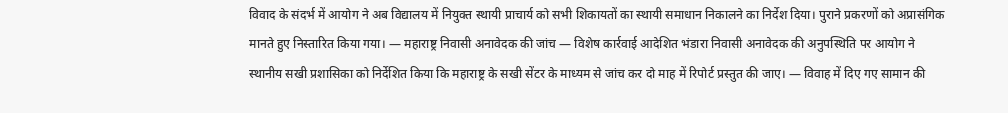विवाद के संदर्भ में आयोग ने अब विद्यालय में नियुक्त स्थायी प्राचार्य को सभी शिकायतों का स्थायी समाधान निकालने का निर्देश दिया। पुराने प्रकरणों को अप्रासंगिक मानते हुए निस्तारित किया गया। — महाराष्ट्र निवासी अनावेदक की जांच — विशेष कार्रवाई आदेशित भंडारा निवासी अनावेदक की अनुपस्थिति पर आयोग ने स्थानीय सखी प्रशासिका को निर्देशित किया कि महाराष्ट्र के सखी सेंटर के माध्यम से जांच कर दो माह में रिपोर्ट प्रस्तुत की जाए। — विवाह में दिए गए सामान की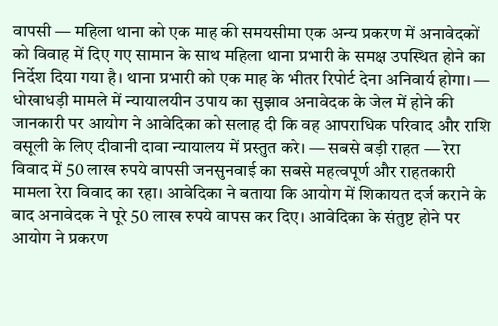वापसी — महिला थाना को एक माह की समयसीमा एक अन्य प्रकरण में अनावेदकों को विवाह में दिए गए सामान के साथ महिला थाना प्रभारी के समक्ष उपस्थित होने का निर्देश दिया गया है। थाना प्रभारी को एक माह के भीतर रिपोर्ट देना अनिवार्य होगा। — धोखाधड़ी मामले में न्यायालयीन उपाय का सुझाव अनावेदक के जेल में होने की जानकारी पर आयोग ने आवेदिका को सलाह दी कि वह आपराधिक परिवाद और राशि वसूली के लिए दीवानी दावा न्यायालय में प्रस्तुत करे। — सबसे बड़ी राहत — रेरा विवाद में 50 लाख रुपये वापसी जनसुनवाई का सबसे महत्वपूर्ण और राहतकारी मामला रेरा विवाद का रहा। आवेदिका ने बताया कि आयोग में शिकायत दर्ज कराने के बाद अनावेदक ने पूरे 50 लाख रुपये वापस कर दिए। आवेदिका के संतुष्ट होने पर आयोग ने प्रकरण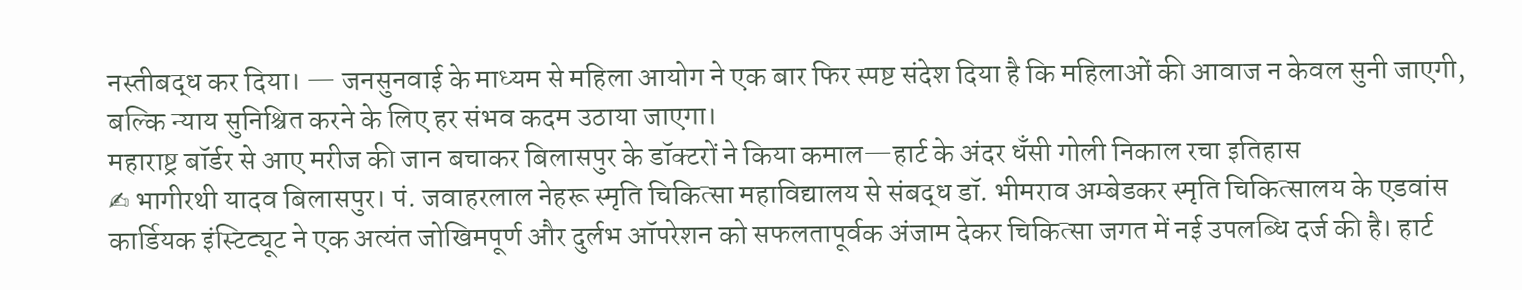नस्तीबद्ध कर दिया। — जनसुनवाई के माध्यम से महिला आयोग ने एक बार फिर स्पष्ट संदेश दिया है कि महिलाओं की आवाज न केवल सुनी जाएगी, बल्कि न्याय सुनिश्चित करने के लिए हर संभव कदम उठाया जाएगा।
महाराष्ट्र बॉर्डर से आए मरीज की जान बचाकर बिलासपुर के डॉक्टरों ने किया कमाल—हार्ट के अंदर धँसी गोली निकाल रचा इतिहास
✍ भागीरथी यादव बिलासपुर। पं. जवाहरलाल नेहरू स्मृति चिकित्सा महाविद्यालय से संबद्ध डॉ. भीमराव अम्बेडकर स्मृति चिकित्सालय के एडवांस कार्डियक इंस्टिट्यूट ने एक अत्यंत जोखिमपूर्ण और दुर्लभ ऑपरेशन को सफलतापूर्वक अंजाम देकर चिकित्सा जगत में नई उपलब्धि दर्ज की है। हार्ट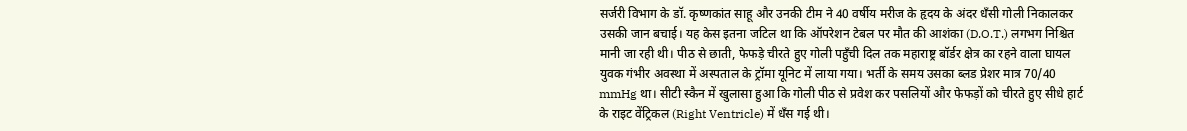सर्जरी विभाग के डॉ. कृष्णकांत साहू और उनकी टीम ने 40 वर्षीय मरीज के हृदय के अंदर धँसी गोली निकालकर उसकी जान बचाई। यह केस इतना जटिल था कि ऑपरेशन टेबल पर मौत की आशंका (D.O.T.) लगभग निश्चित मानी जा रही थी। पीठ से छाती, फेफड़े चीरते हुए गोली पहुँची दिल तक महाराष्ट्र बॉर्डर क्षेत्र का रहने वाला घायल युवक गंभीर अवस्था में अस्पताल के ट्रॉमा यूनिट में लाया गया। भर्ती के समय उसका ब्लड प्रेशर मात्र 70/40 mmHg था। सीटी स्कैन में खुलासा हुआ कि गोली पीठ से प्रवेश कर पसलियों और फेफड़ों को चीरते हुए सीधे हार्ट के राइट वेंट्रिकल (Right Ventricle) में धँस गई थी।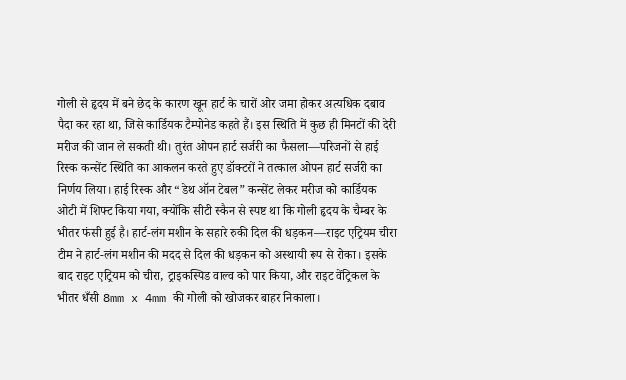गोली से हृदय में बने छेद के कारण खून हार्ट के चारों ओर जमा होकर अत्यधिक दबाव पैदा कर रहा था, जिसे कार्डियक टैम्पोनेड कहते हैं। इस स्थिति में कुछ ही मिनटों की देरी मरीज की जान ले सकती थी। तुरंत ओपन हार्ट सर्जरी का फैसला—परिजनों से हाई रिस्क कन्सेंट स्थिति का आकलन करते हुए डॉक्टरों ने तत्काल ओपन हार्ट सर्जरी का निर्णय लिया। हाई रिस्क और “डेथ ऑन टेबल” कन्सेंट लेकर मरीज को कार्डियक ओटी में शिफ्ट किया गया, क्योंकि सीटी स्कैन से स्पष्ट था कि गोली हृदय के चैम्बर के भीतर फंसी हुई है। हार्ट-लंग मशीन के सहारे रुकी दिल की धड़कन—राइट एट्रियम चीरा टीम ने हार्ट-लंग मशीन की मदद से दिल की धड़कन को अस्थायी रूप से रोका। इसके बाद राइट एट्रियम को चीरा, ट्राइकस्पिड वाल्व को पार किया, और राइट वेंट्रिकल के भीतर धँसी 8mm x 4mm की गोली को खोजकर बाहर निकाला।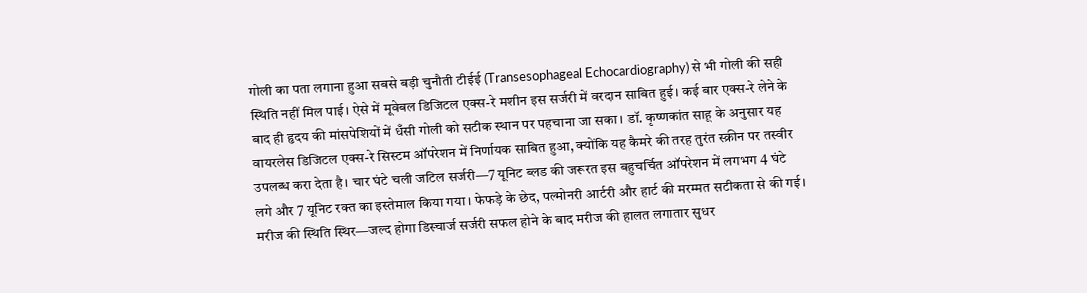गोली का पता लगाना हुआ सबसे बड़ी चुनौती टीईई (Transesophageal Echocardiography) से भी गोली की सही स्थिति नहीं मिल पाई। ऐसे में मूवेबल डिजिटल एक्स-रे मशीन इस सर्जरी में वरदान साबित हुई। कई बार एक्स-रे लेने के बाद ही हृदय की मांसपेशियों में धँसी गोली को सटीक स्थान पर पहचाना जा सका। डॉ. कृष्णकांत साहू के अनुसार यह वायरलेस डिजिटल एक्स-रे सिस्टम ऑपरेशन में निर्णायक साबित हुआ, क्योंकि यह कैमरे की तरह तुरंत स्क्रीन पर तस्वीर उपलब्ध करा देता है। चार घंटे चली जटिल सर्जरी—7 यूनिट ब्लड की जरूरत इस बहुचर्चित ऑपरेशन में लगभग 4 घंटे लगे और 7 यूनिट रक्त का इस्तेमाल किया गया। फेफड़े के छेद, पल्मोनरी आर्टरी और हार्ट की मरम्मत सटीकता से की गई। मरीज की स्थिति स्थिर—जल्द होगा डिस्चार्ज सर्जरी सफल होने के बाद मरीज की हालत लगातार सुधर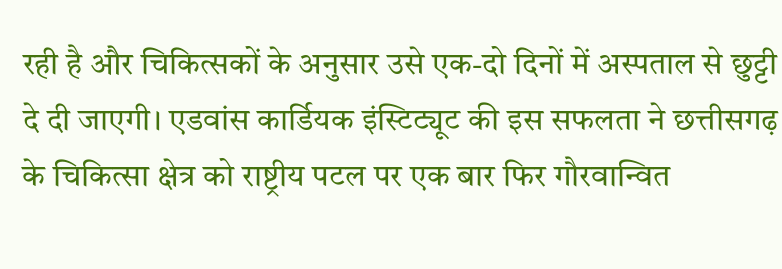रही है और चिकित्सकों के अनुसार उसे एक-दो दिनों में अस्पताल से छुट्टी दे दी जाएगी। एडवांस कार्डियक इंस्टिट्यूट की इस सफलता ने छत्तीसगढ़ के चिकित्सा क्षेत्र को राष्ट्रीय पटल पर एक बार फिर गौरवान्वित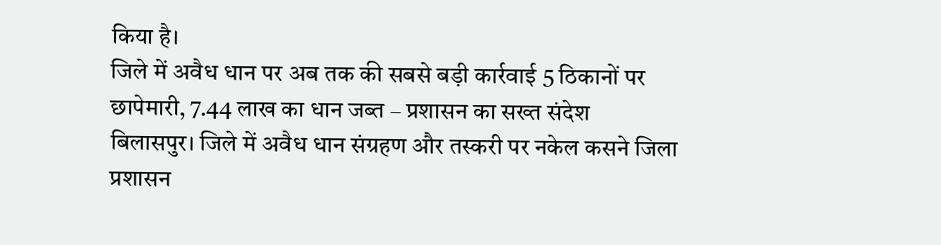किया है।
जिले में अवैध धान पर अब तक की सबसे बड़ी कार्रवाई 5 ठिकानों पर छापेमारी, 7.44 लाख का धान जब्त – प्रशासन का सख्त संदेश
बिलासपुर। जिले में अवैध धान संग्रहण और तस्करी पर नकेल कसने जिला प्रशासन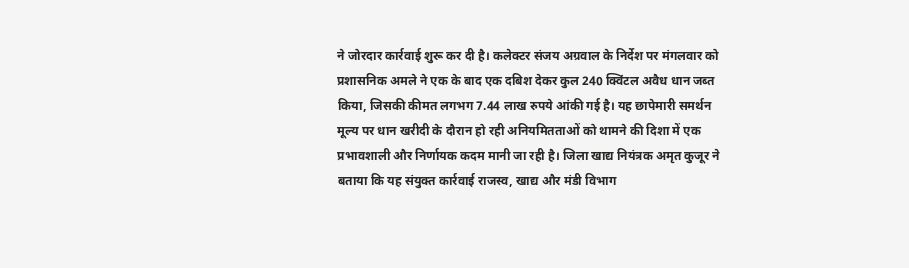ने जोरदार कार्रवाई शुरू कर दी है। कलेक्टर संजय अग्रवाल के निर्देश पर मंगलवार को प्रशासनिक अमले ने एक के बाद एक दबिश देकर कुल 240 क्विंटल अवैध धान जब्त किया, जिसकी कीमत लगभग 7.44 लाख रुपये आंकी गई है। यह छापेमारी समर्थन मूल्य पर धान खरीदी के दौरान हो रही अनियमितताओं को थामने की दिशा में एक प्रभावशाली और निर्णायक कदम मानी जा रही है। जिला खाद्य नियंत्रक अमृत कुजूर ने बताया कि यह संयुक्त कार्रवाई राजस्व, खाद्य और मंडी विभाग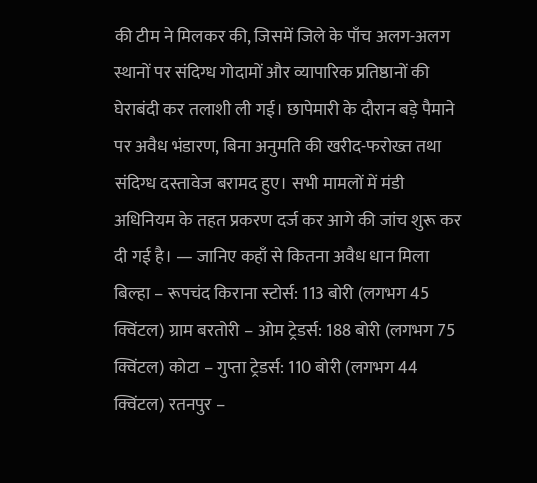की टीम ने मिलकर की, जिसमें जिले के पाँच अलग-अलग स्थानों पर संदिग्ध गोदामों और व्यापारिक प्रतिष्ठानों की घेराबंदी कर तलाशी ली गई। छापेमारी के दौरान बड़े पैमाने पर अवैध भंडारण, बिना अनुमति की खरीद-फरोख्त तथा संदिग्ध दस्तावेज बरामद हुए। सभी मामलों में मंडी अधिनियम के तहत प्रकरण दर्ज कर आगे की जांच शुरू कर दी गई है। — जानिए कहाँ से कितना अवैध धान मिला बिल्हा – रूपचंद किराना स्टोर्स: 113 बोरी (लगभग 45 क्विंटल) ग्राम बरतोरी – ओम ट्रेडर्स: 188 बोरी (लगभग 75 क्विंटल) कोटा – गुप्ता ट्रेडर्स: 110 बोरी (लगभग 44 क्विंटल) रतनपुर –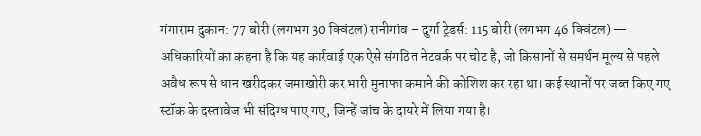गंगाराम दुकान: 77 बोरी (लगभग 30 क्विंटल) रानीगांव – दुर्गा ट्रेडर्स: 115 बोरी (लगभग 46 क्विंटल) — अधिकारियों का कहना है कि यह कार्रवाई एक ऐसे संगठित नेटवर्क पर चोट है, जो किसानों से समर्थन मूल्य से पहले अवैध रूप से धान खरीदकर जमाखोरी कर भारी मुनाफा कमाने की कोशिश कर रहा था। कई स्थानों पर जब्त किए गए स्टॉक के दस्तावेज भी संदिग्ध पाए गए, जिन्हें जांच के दायरे में लिया गया है।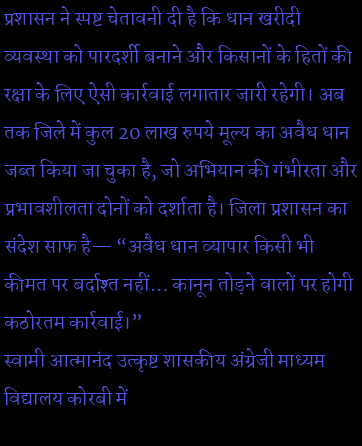प्रशासन ने स्पष्ट चेतावनी दी है कि धान खरीदी व्यवस्था को पारदर्शी बनाने और किसानों के हितों की रक्षा के लिए ऐसी कार्रवाई लगातार जारी रहेगी। अब तक जिले में कुल 20 लाख रुपये मूल्य का अवैध धान जब्त किया जा चुका है, जो अभियान की गंभीरता और प्रभावशीलता दोनों को दर्शाता है। जिला प्रशासन का संदेश साफ है— “अवैध धान व्यापार किसी भी कीमत पर बर्दाश्त नहीं… कानून तोड़ने वालों पर होगी कठोरतम कार्रवाई।”
स्वामी आत्मानंद उत्कृष्ट शासकीय अंग्रेजी माध्यम विद्यालय कोरबी में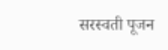सरस्वती पूजन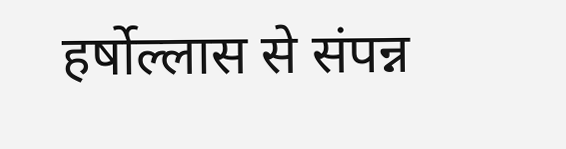हर्षोल्लास से संपन्न